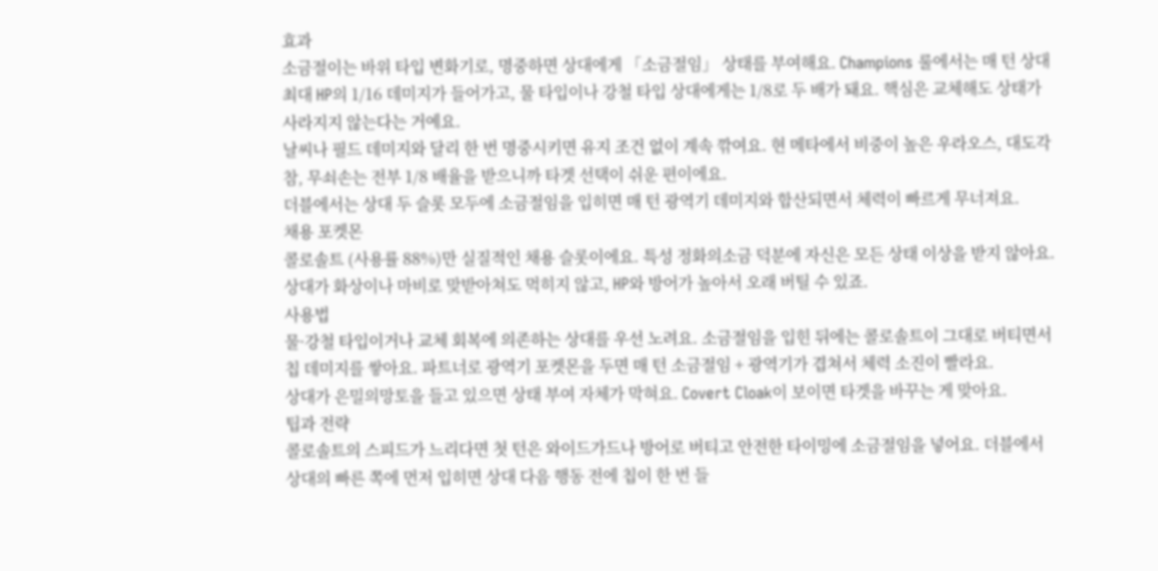효과
소금절이는 바위 타입 변화기로, 명중하면 상대에게 「소금절임」 상태를 부여해요. Champions 룰에서는 매 턴 상대 최대 HP의 1/16 데미지가 들어가고, 물 타입이나 강철 타입 상대에게는 1/8로 두 배가 돼요. 핵심은 교체해도 상태가 사라지지 않는다는 거예요.
날씨나 필드 데미지와 달리 한 번 명중시키면 유지 조건 없이 계속 깎여요. 현 메타에서 비중이 높은 우라오스, 대도각참, 무쇠손는 전부 1/8 배율을 받으니까 타겟 선택이 쉬운 편이에요.
더블에서는 상대 두 슬롯 모두에 소금절임을 입히면 매 턴 광역기 데미지와 합산되면서 체력이 빠르게 무너져요.
채용 포켓몬
콜로솔트 (사용률 88%)만 실질적인 채용 슬롯이에요. 특성 정화의소금 덕분에 자신은 모든 상태 이상을 받지 않아요. 상대가 화상이나 마비로 맞받아쳐도 먹히지 않고, HP와 방어가 높아서 오래 버틸 수 있죠.
사용법
물·강철 타입이거나 교체 회복에 의존하는 상대를 우선 노려요. 소금절임을 입힌 뒤에는 콜로솔트이 그대로 버티면서 칩 데미지를 쌓아요. 파트너로 광역기 포켓몬을 두면 매 턴 소금절임 + 광역기가 겹쳐서 체력 소진이 빨라요.
상대가 은밀의망토을 들고 있으면 상태 부여 자체가 막혀요. Covert Cloak이 보이면 타겟을 바꾸는 게 맞아요.
팁과 전략
콜로솔트의 스피드가 느리다면 첫 턴은 와이드가드나 방어로 버티고 안전한 타이밍에 소금절임을 넣어요. 더블에서 상대의 빠른 쪽에 먼저 입히면 상대 다음 행동 전에 칩이 한 번 들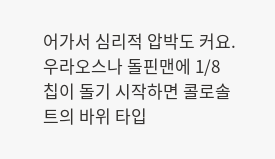어가서 심리적 압박도 커요.
우라오스나 돌핀맨에 1/8 칩이 돌기 시작하면 콜로솔트의 바위 타입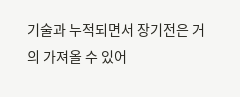기술과 누적되면서 장기전은 거의 가져올 수 있어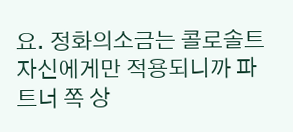요. 정화의소금는 콜로솔트 자신에게만 적용되니까 파트너 쪽 상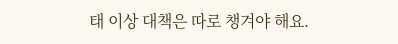태 이상 대책은 따로 챙겨야 해요.